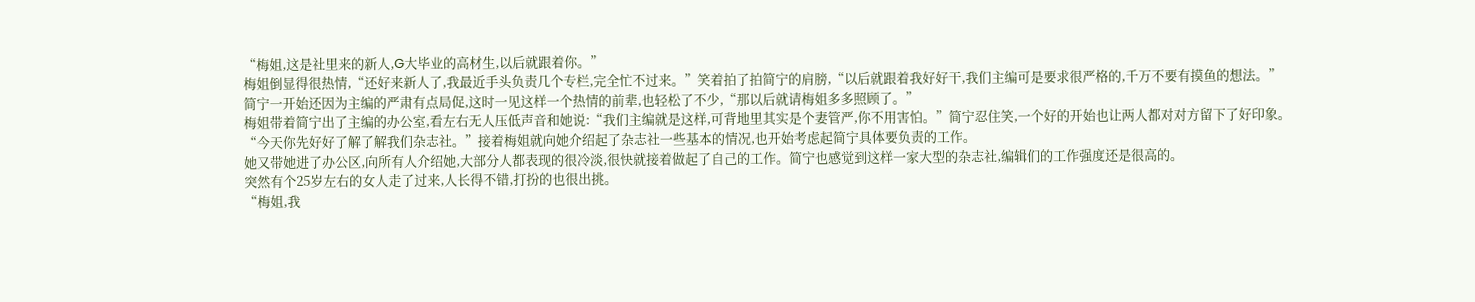“梅姐,这是社里来的新人,G大毕业的高材生,以后就跟着你。”
梅姐倒显得很热情,“还好来新人了,我最近手头负责几个专栏,完全忙不过来。”笑着拍了拍简宁的肩膀,“以后就跟着我好好干,我们主编可是要求很严格的,千万不要有摸鱼的想法。”
简宁一开始还因为主编的严肃有点局促,这时一见这样一个热情的前辈,也轻松了不少,“那以后就请梅姐多多照顾了。”
梅姐带着简宁出了主编的办公室,看左右无人压低声音和她说:“我们主编就是这样,可背地里其实是个妻管严,你不用害怕。”简宁忍住笑,一个好的开始也让两人都对对方留下了好印象。
“今天你先好好了解了解我们杂志社。”接着梅姐就向她介绍起了杂志社一些基本的情况,也开始考虑起简宁具体要负责的工作。
她又带她进了办公区,向所有人介绍她,大部分人都表现的很冷淡,很快就接着做起了自己的工作。简宁也感觉到这样一家大型的杂志社,编辑们的工作强度还是很高的。
突然有个25岁左右的女人走了过来,人长得不错,打扮的也很出挑。
“梅姐,我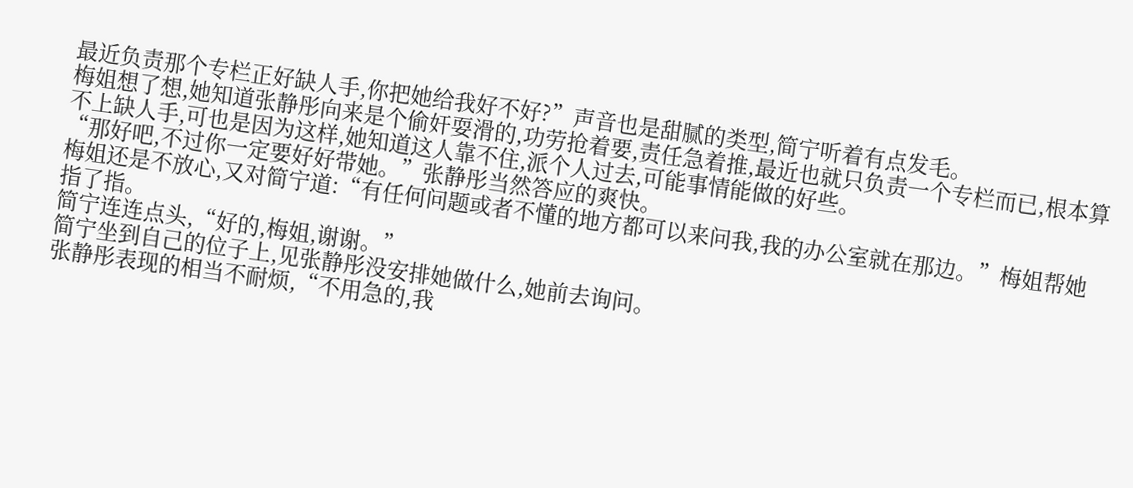最近负责那个专栏正好缺人手,你把她给我好不好?”声音也是甜腻的类型,简宁听着有点发毛。
梅姐想了想,她知道张静彤向来是个偷奸耍滑的,功劳抢着要,责任急着推,最近也就只负责一个专栏而已,根本算不上缺人手,可也是因为这样,她知道这人靠不住,派个人过去,可能事情能做的好些。
“那好吧,不过你一定要好好带她。”张静彤当然答应的爽快。
梅姐还是不放心,又对简宁道:“有任何问题或者不懂的地方都可以来问我,我的办公室就在那边。”梅姐帮她指了指。
简宁连连点头,“好的,梅姐,谢谢。”
简宁坐到自己的位子上,见张静彤没安排她做什么,她前去询问。
张静彤表现的相当不耐烦,“不用急的,我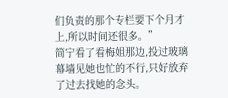们负责的那个专栏要下个月才上,所以时间还很多。”
简宁看了看梅姐那边,投过玻璃幕墙见她也忙的不行,只好放弃了过去找她的念头。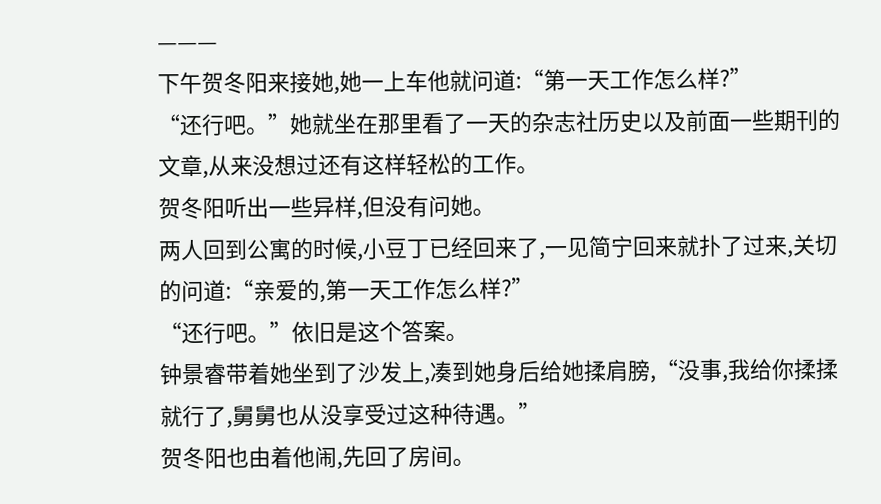———
下午贺冬阳来接她,她一上车他就问道:“第一天工作怎么样?”
“还行吧。”她就坐在那里看了一天的杂志社历史以及前面一些期刊的文章,从来没想过还有这样轻松的工作。
贺冬阳听出一些异样,但没有问她。
两人回到公寓的时候,小豆丁已经回来了,一见简宁回来就扑了过来,关切的问道:“亲爱的,第一天工作怎么样?”
“还行吧。”依旧是这个答案。
钟景睿带着她坐到了沙发上,凑到她身后给她揉肩膀,“没事,我给你揉揉就行了,舅舅也从没享受过这种待遇。”
贺冬阳也由着他闹,先回了房间。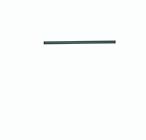———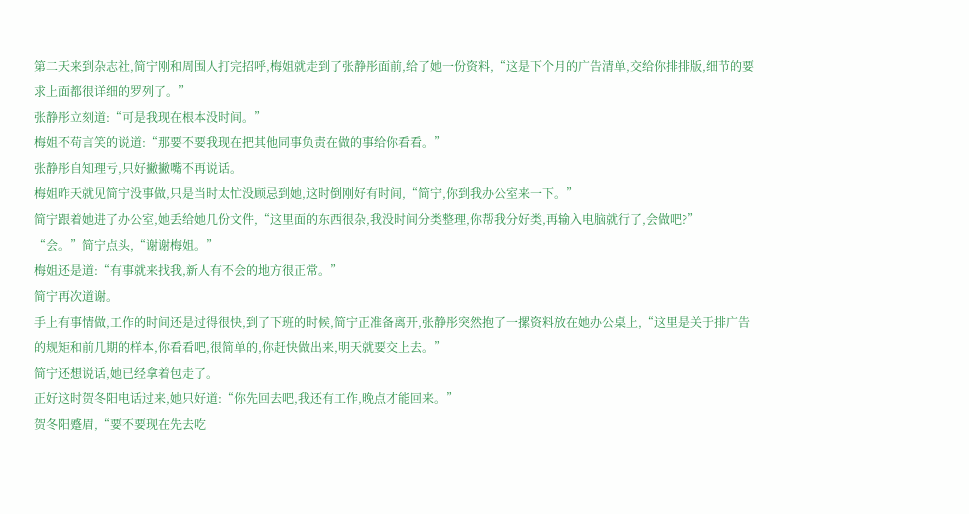第二天来到杂志社,简宁刚和周围人打完招呼,梅姐就走到了张静彤面前,给了她一份资料,“这是下个月的广告清单,交给你排排版,细节的要求上面都很详细的罗列了。”
张静彤立刻道:“可是我现在根本没时间。”
梅姐不苟言笑的说道:“那要不要我现在把其他同事负责在做的事给你看看。”
张静彤自知理亏,只好撇撇嘴不再说话。
梅姐昨天就见简宁没事做,只是当时太忙没顾忌到她,这时倒刚好有时间,“简宁,你到我办公室来一下。”
简宁跟着她进了办公室,她丢给她几份文件,“这里面的东西很杂,我没时间分类整理,你帮我分好类,再输入电脑就行了,会做吧?”
“会。”简宁点头,“谢谢梅姐。”
梅姐还是道:“有事就来找我,新人有不会的地方很正常。”
简宁再次道谢。
手上有事情做,工作的时间还是过得很快,到了下班的时候,简宁正准备离开,张静彤突然抱了一摞资料放在她办公桌上,“这里是关于排广告的规矩和前几期的样本,你看看吧,很简单的,你赶快做出来,明天就要交上去。”
简宁还想说话,她已经拿着包走了。
正好这时贺冬阳电话过来,她只好道:“你先回去吧,我还有工作,晚点才能回来。”
贺冬阳蹙眉,“要不要现在先去吃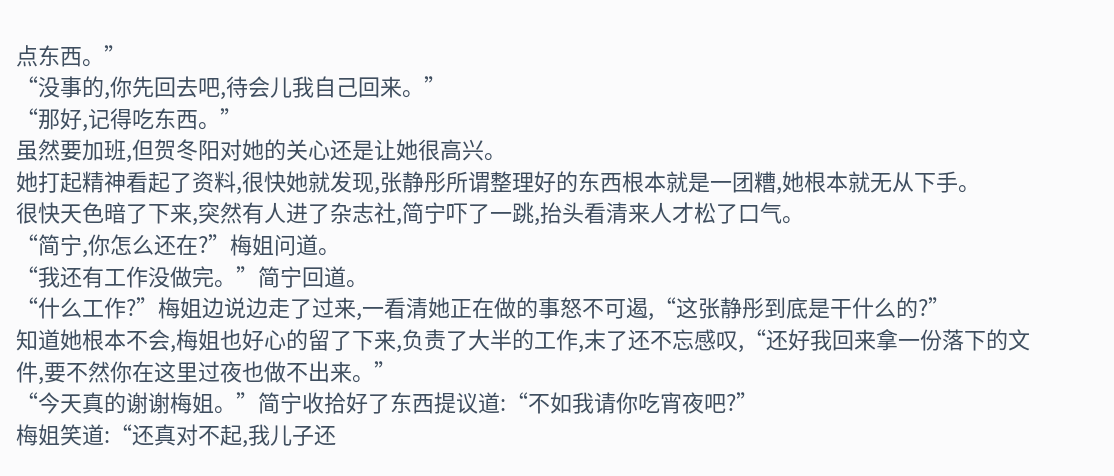点东西。”
“没事的,你先回去吧,待会儿我自己回来。”
“那好,记得吃东西。”
虽然要加班,但贺冬阳对她的关心还是让她很高兴。
她打起精神看起了资料,很快她就发现,张静彤所谓整理好的东西根本就是一团糟,她根本就无从下手。
很快天色暗了下来,突然有人进了杂志社,简宁吓了一跳,抬头看清来人才松了口气。
“简宁,你怎么还在?”梅姐问道。
“我还有工作没做完。”简宁回道。
“什么工作?”梅姐边说边走了过来,一看清她正在做的事怒不可遏,“这张静彤到底是干什么的?”
知道她根本不会,梅姐也好心的留了下来,负责了大半的工作,末了还不忘感叹,“还好我回来拿一份落下的文件,要不然你在这里过夜也做不出来。”
“今天真的谢谢梅姐。”简宁收拾好了东西提议道:“不如我请你吃宵夜吧?”
梅姐笑道:“还真对不起,我儿子还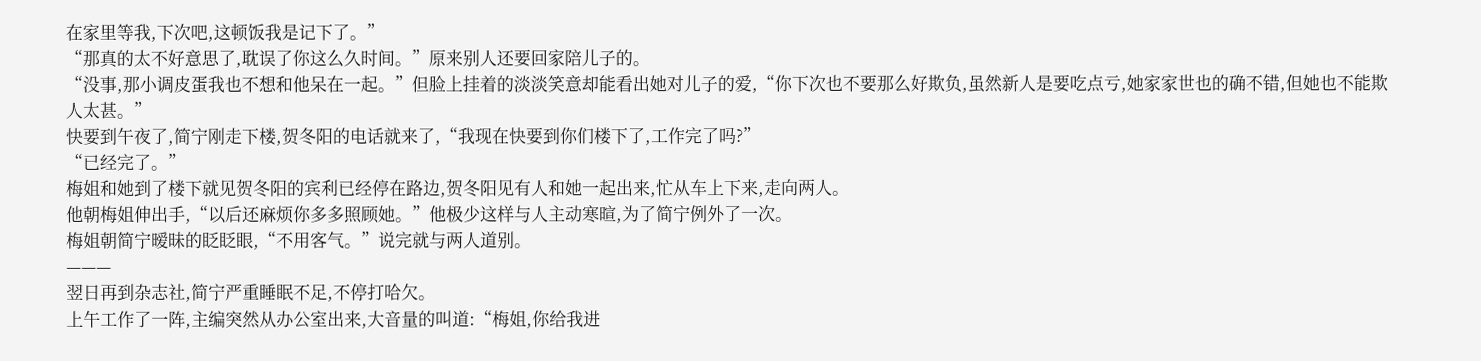在家里等我,下次吧,这顿饭我是记下了。”
“那真的太不好意思了,耽误了你这么久时间。”原来别人还要回家陪儿子的。
“没事,那小调皮蛋我也不想和他呆在一起。”但脸上挂着的淡淡笑意却能看出她对儿子的爱,“你下次也不要那么好欺负,虽然新人是要吃点亏,她家家世也的确不错,但她也不能欺人太甚。”
快要到午夜了,简宁刚走下楼,贺冬阳的电话就来了,“我现在快要到你们楼下了,工作完了吗?”
“已经完了。”
梅姐和她到了楼下就见贺冬阳的宾利已经停在路边,贺冬阳见有人和她一起出来,忙从车上下来,走向两人。
他朝梅姐伸出手,“以后还麻烦你多多照顾她。”他极少这样与人主动寒暄,为了简宁例外了一次。
梅姐朝简宁暧昧的眨眨眼,“不用客气。”说完就与两人道别。
———
翌日再到杂志社,简宁严重睡眠不足,不停打哈欠。
上午工作了一阵,主编突然从办公室出来,大音量的叫道:“梅姐,你给我进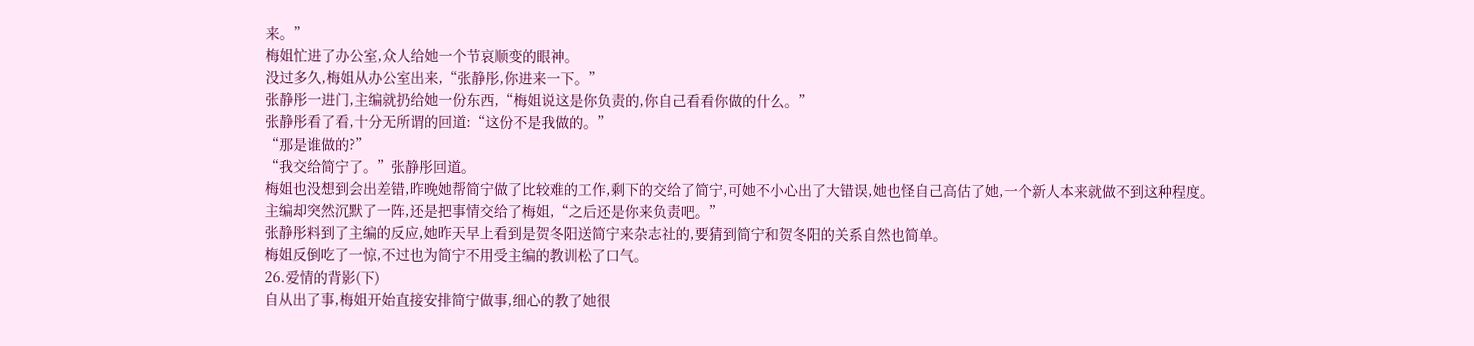来。”
梅姐忙进了办公室,众人给她一个节哀顺变的眼神。
没过多久,梅姐从办公室出来,“张静彤,你进来一下。”
张静彤一进门,主编就扔给她一份东西,“梅姐说这是你负责的,你自己看看你做的什么。”
张静彤看了看,十分无所谓的回道:“这份不是我做的。”
“那是谁做的?”
“我交给简宁了。”张静彤回道。
梅姐也没想到会出差错,昨晚她帮简宁做了比较难的工作,剩下的交给了简宁,可她不小心出了大错误,她也怪自己高估了她,一个新人本来就做不到这种程度。
主编却突然沉默了一阵,还是把事情交给了梅姐,“之后还是你来负责吧。”
张静彤料到了主编的反应,她昨天早上看到是贺冬阳送简宁来杂志社的,要猜到简宁和贺冬阳的关系自然也简单。
梅姐反倒吃了一惊,不过也为简宁不用受主编的教训松了口气。
26.爱情的背影(下)
自从出了事,梅姐开始直接安排简宁做事,细心的教了她很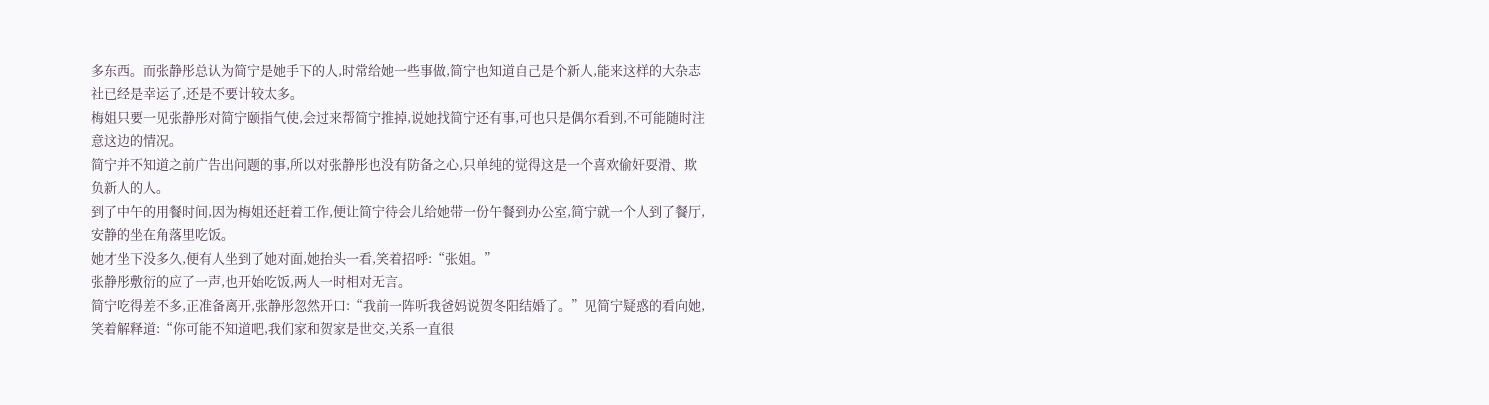多东西。而张静彤总认为简宁是她手下的人,时常给她一些事做,简宁也知道自己是个新人,能来这样的大杂志社已经是幸运了,还是不要计较太多。
梅姐只要一见张静彤对简宁颐指气使,会过来帮简宁推掉,说她找简宁还有事,可也只是偶尔看到,不可能随时注意这边的情况。
简宁并不知道之前广告出问题的事,所以对张静彤也没有防备之心,只单纯的觉得这是一个喜欢偷奸耍滑、欺负新人的人。
到了中午的用餐时间,因为梅姐还赶着工作,便让简宁待会儿给她带一份午餐到办公室,简宁就一个人到了餐厅,安静的坐在角落里吃饭。
她才坐下没多久,便有人坐到了她对面,她抬头一看,笑着招呼:“张姐。”
张静彤敷衍的应了一声,也开始吃饭,两人一时相对无言。
简宁吃得差不多,正准备离开,张静彤忽然开口:“我前一阵听我爸妈说贺冬阳结婚了。”见简宁疑惑的看向她,笑着解释道:“你可能不知道吧,我们家和贺家是世交,关系一直很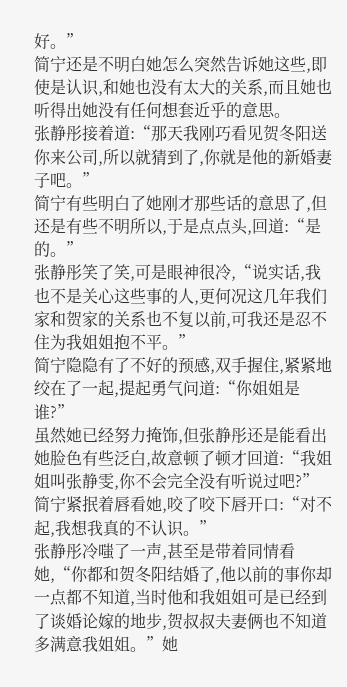好。”
简宁还是不明白她怎么突然告诉她这些,即使是认识,和她也没有太大的关系,而且她也听得出她没有任何想套近乎的意思。
张静彤接着道:“那天我刚巧看见贺冬阳送你来公司,所以就猜到了,你就是他的新婚妻子吧。”
简宁有些明白了她刚才那些话的意思了,但还是有些不明所以,于是点点头,回道:“是的。”
张静彤笑了笑,可是眼神很冷,“说实话,我也不是关心这些事的人,更何况这几年我们家和贺家的关系也不复以前,可我还是忍不住为我姐姐抱不平。”
简宁隐隐有了不好的预感,双手握住,紧紧地绞在了一起,提起勇气问道:“你姐姐是谁?”
虽然她已经努力掩饰,但张静彤还是能看出她脸色有些泛白,故意顿了顿才回道:“我姐姐叫张静雯,你不会完全没有听说过吧?”
简宁紧抿着唇看她,咬了咬下唇开口:“对不起,我想我真的不认识。”
张静彤冷嗤了一声,甚至是带着同情看她,“你都和贺冬阳结婚了,他以前的事你却一点都不知道,当时他和我姐姐可是已经到了谈婚论嫁的地步,贺叔叔夫妻俩也不知道多满意我姐姐。”她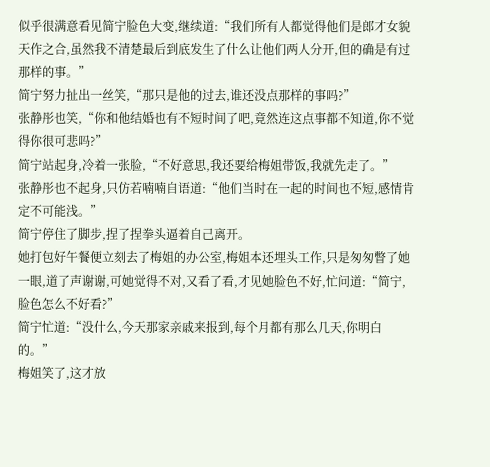似乎很满意看见简宁脸色大变,继续道:“我们所有人都觉得他们是郎才女貌天作之合,虽然我不清楚最后到底发生了什么让他们两人分开,但的确是有过那样的事。”
简宁努力扯出一丝笑,“那只是他的过去,谁还没点那样的事吗?”
张静彤也笑,“你和他结婚也有不短时间了吧,竟然连这点事都不知道,你不觉得你很可悲吗?”
简宁站起身,冷着一张脸,“不好意思,我还要给梅姐带饭,我就先走了。”
张静彤也不起身,只仿若喃喃自语道:“他们当时在一起的时间也不短,感情肯定不可能浅。”
简宁停住了脚步,捏了捏拳头逼着自己离开。
她打包好午餐便立刻去了梅姐的办公室,梅姐本还埋头工作,只是匆匆瞥了她一眼,道了声谢谢,可她觉得不对,又看了看,才见她脸色不好,忙问道:“简宁,脸色怎么不好看?”
简宁忙道:“没什么,今天那家亲戚来报到,每个月都有那么几天,你明白的。”
梅姐笑了,这才放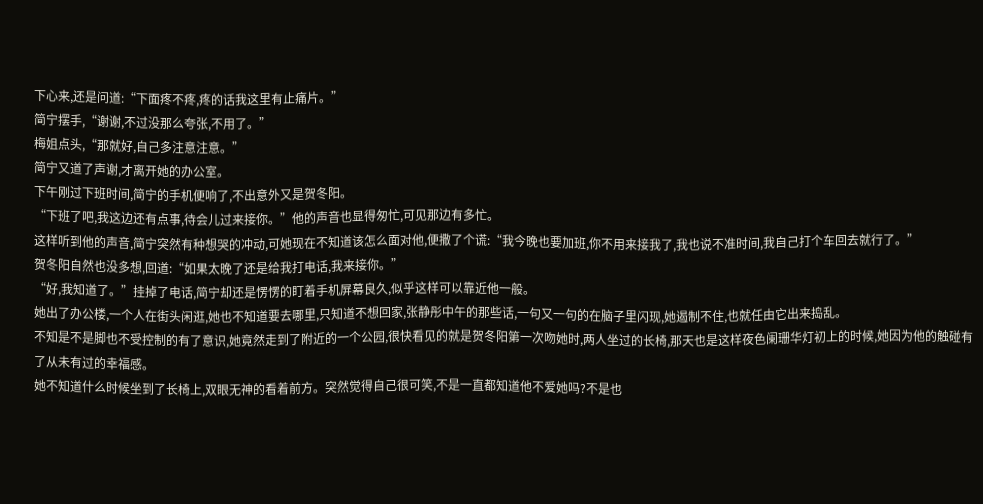下心来,还是问道:“下面疼不疼,疼的话我这里有止痛片。”
简宁摆手,“谢谢,不过没那么夸张,不用了。”
梅姐点头,“那就好,自己多注意注意。”
简宁又道了声谢,才离开她的办公室。
下午刚过下班时间,简宁的手机便响了,不出意外又是贺冬阳。
“下班了吧,我这边还有点事,待会儿过来接你。”他的声音也显得匆忙,可见那边有多忙。
这样听到他的声音,简宁突然有种想哭的冲动,可她现在不知道该怎么面对他,便撒了个谎:“我今晚也要加班,你不用来接我了,我也说不准时间,我自己打个车回去就行了。”
贺冬阳自然也没多想,回道:“如果太晚了还是给我打电话,我来接你。”
“好,我知道了。”挂掉了电话,简宁却还是愣愣的盯着手机屏幕良久,似乎这样可以靠近他一般。
她出了办公楼,一个人在街头闲逛,她也不知道要去哪里,只知道不想回家,张静彤中午的那些话,一句又一句的在脑子里闪现,她遏制不住,也就任由它出来捣乱。
不知是不是脚也不受控制的有了意识,她竟然走到了附近的一个公园,很快看见的就是贺冬阳第一次吻她时,两人坐过的长椅,那天也是这样夜色阑珊华灯初上的时候,她因为他的触碰有了从未有过的幸福感。
她不知道什么时候坐到了长椅上,双眼无神的看着前方。突然觉得自己很可笑,不是一直都知道他不爱她吗?不是也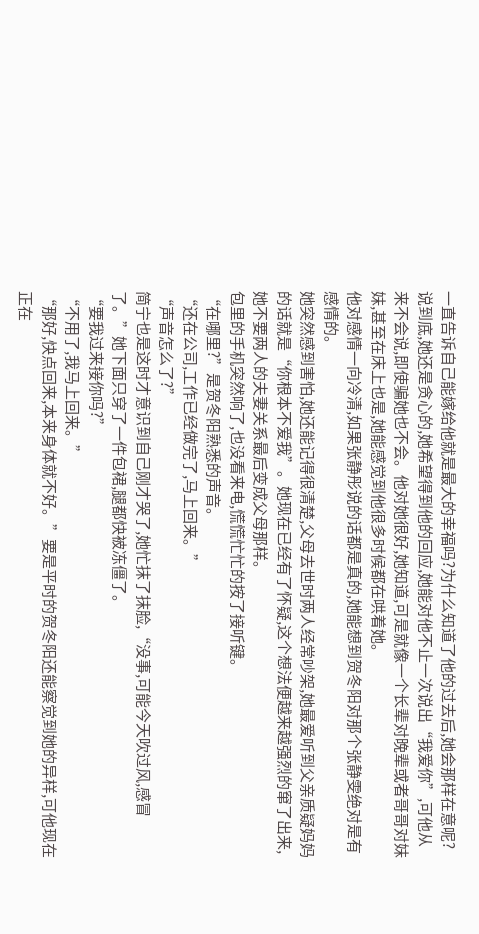一直告诉自己能嫁给他就是最大的幸福吗?为什么知道了他的过去后,她会那样在意呢?
说到底,她还是贪心的,她希望得到他的回应,她能对他不止一次说出“我爱你”,可他从来不会说,即使骗她也不会。他对她很好,她知道,可是就像一个长辈对晚辈或者哥哥对妹妹,甚至在床上也是,她能感觉到他很多时候都在哄着她。
他对感情一向冷清,如果张静彤说的话都是真的,她能想到贺冬阳对那个张静雯绝对是有感情的。
她突然感到害怕,她还能记得很清楚,父母去世时两人经常吵架,她最爱听到父亲质疑妈妈的话就是“你根本不爱我”。她现在已经有了怀疑,这个想法便越来越强烈的窜了出来,她不要两人的夫妻关系最后变成父母那样。
包里的手机突然响了,也没看来电,慌慌忙忙的按了接听键。
“在哪里?”是贺冬阳熟悉的声音。
“还在公司,工作已经做完了,马上回来。”
“声音怎么了?”
简宁也是这时才意识到自己刚才哭了,她忙抹了抹脸,“没事,可能今天吹过风,感冒了。”她下面只穿了一件包裙,腿都快被冻僵了。
“要我过来接你吗?”
“不用了,我马上回来。”
“那好,快点回来,本来身体就不好。”要是平时的贺冬阳还能察觉到她的异样,可他现在正在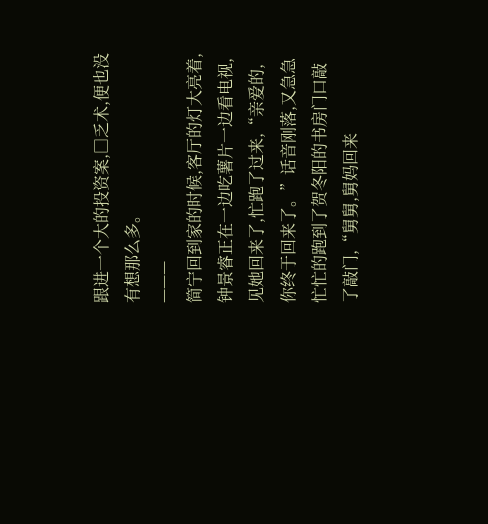跟进一个大的投资案,□乏术,便也没有想那么多。
———
简宁回到家的时候,客厅的灯大亮着,钟景睿正在一边吃薯片一边看电视,见她回来了,忙跑了过来,“亲爱的,你终于回来了。”话音刚落,又急急忙忙的跑到了贺冬阳的书房门口敲了敲门,“舅舅,舅妈回来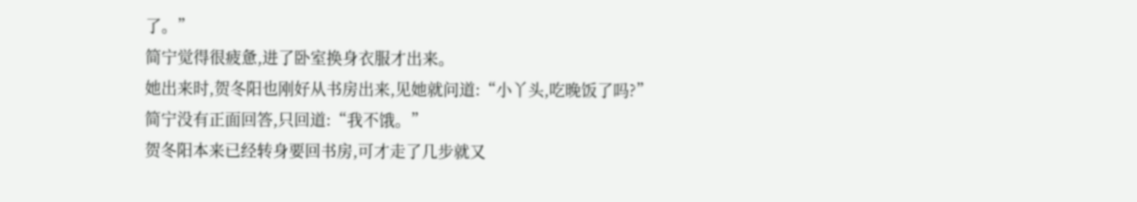了。”
简宁觉得很疲惫,进了卧室换身衣服才出来。
她出来时,贺冬阳也刚好从书房出来,见她就问道:“小丫头,吃晚饭了吗?”
简宁没有正面回答,只回道:“我不饿。”
贺冬阳本来已经转身要回书房,可才走了几步就又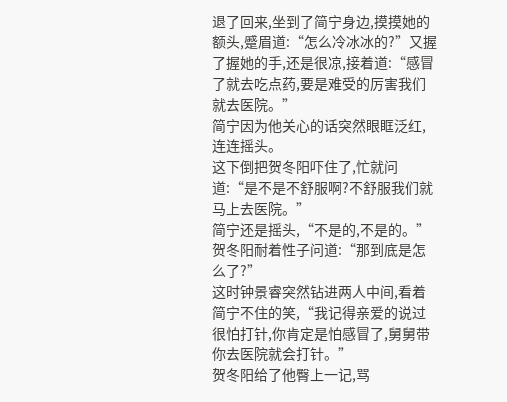退了回来,坐到了简宁身边,摸摸她的额头,蹙眉道:“怎么冷冰冰的?”又握了握她的手,还是很凉,接着道:“感冒了就去吃点药,要是难受的厉害我们就去医院。”
简宁因为他关心的话突然眼眶泛红,连连摇头。
这下倒把贺冬阳吓住了,忙就问道:“是不是不舒服啊?不舒服我们就马上去医院。”
简宁还是摇头,“不是的,不是的。”
贺冬阳耐着性子问道:“那到底是怎么了?”
这时钟景睿突然钻进两人中间,看着简宁不住的笑,“我记得亲爱的说过很怕打针,你肯定是怕感冒了,舅舅带你去医院就会打针。”
贺冬阳给了他臀上一记,骂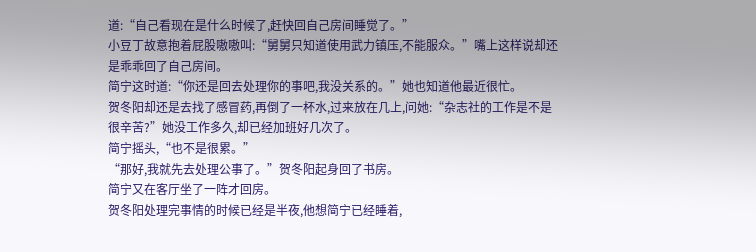道:“自己看现在是什么时候了,赶快回自己房间睡觉了。”
小豆丁故意抱着屁股嗷嗷叫:“舅舅只知道使用武力镇压,不能服众。”嘴上这样说却还是乖乖回了自己房间。
简宁这时道:“你还是回去处理你的事吧,我没关系的。”她也知道他最近很忙。
贺冬阳却还是去找了感冒药,再倒了一杯水,过来放在几上,问她:“杂志社的工作是不是很辛苦?”她没工作多久,却已经加班好几次了。
简宁摇头,“也不是很累。”
“那好,我就先去处理公事了。”贺冬阳起身回了书房。
简宁又在客厅坐了一阵才回房。
贺冬阳处理完事情的时候已经是半夜,他想简宁已经睡着,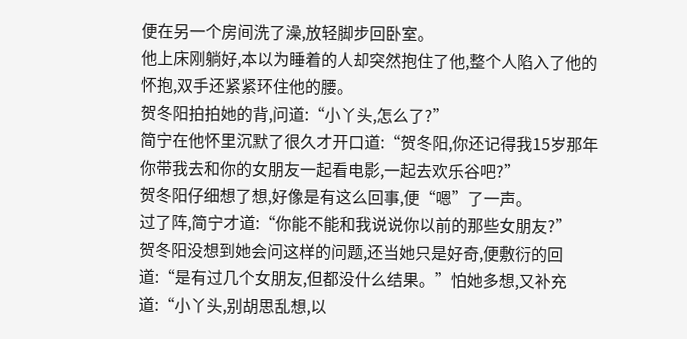便在另一个房间洗了澡,放轻脚步回卧室。
他上床刚躺好,本以为睡着的人却突然抱住了他,整个人陷入了他的怀抱,双手还紧紧环住他的腰。
贺冬阳拍拍她的背,问道:“小丫头,怎么了?”
简宁在他怀里沉默了很久才开口道:“贺冬阳,你还记得我15岁那年你带我去和你的女朋友一起看电影,一起去欢乐谷吧?”
贺冬阳仔细想了想,好像是有这么回事,便“嗯”了一声。
过了阵,简宁才道:“你能不能和我说说你以前的那些女朋友?”
贺冬阳没想到她会问这样的问题,还当她只是好奇,便敷衍的回道:“是有过几个女朋友,但都没什么结果。”怕她多想,又补充道:“小丫头,别胡思乱想,以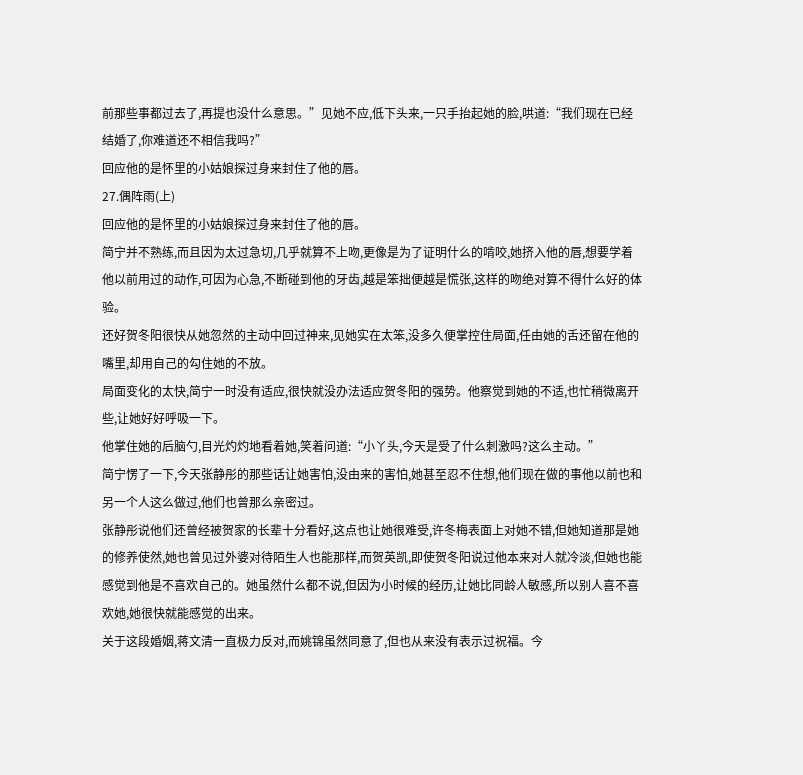前那些事都过去了,再提也没什么意思。”见她不应,低下头来,一只手抬起她的脸,哄道:“我们现在已经结婚了,你难道还不相信我吗?”
回应他的是怀里的小姑娘探过身来封住了他的唇。
27.偶阵雨(上)
回应他的是怀里的小姑娘探过身来封住了他的唇。
简宁并不熟练,而且因为太过急切,几乎就算不上吻,更像是为了证明什么的啃咬,她挤入他的唇,想要学着他以前用过的动作,可因为心急,不断碰到他的牙齿,越是笨拙便越是慌张,这样的吻绝对算不得什么好的体验。
还好贺冬阳很快从她忽然的主动中回过神来,见她实在太笨,没多久便掌控住局面,任由她的舌还留在他的嘴里,却用自己的勾住她的不放。
局面变化的太快,简宁一时没有适应,很快就没办法适应贺冬阳的强势。他察觉到她的不适,也忙稍微离开些,让她好好呼吸一下。
他掌住她的后脑勺,目光灼灼地看着她,笑着问道:“小丫头,今天是受了什么刺激吗?这么主动。”
简宁愣了一下,今天张静彤的那些话让她害怕,没由来的害怕,她甚至忍不住想,他们现在做的事他以前也和另一个人这么做过,他们也曾那么亲密过。
张静彤说他们还曾经被贺家的长辈十分看好,这点也让她很难受,许冬梅表面上对她不错,但她知道那是她的修养使然,她也曾见过外婆对待陌生人也能那样,而贺英凯,即使贺冬阳说过他本来对人就冷淡,但她也能感觉到他是不喜欢自己的。她虽然什么都不说,但因为小时候的经历,让她比同龄人敏感,所以别人喜不喜欢她,她很快就能感觉的出来。
关于这段婚姻,蒋文清一直极力反对,而姚锦虽然同意了,但也从来没有表示过祝福。今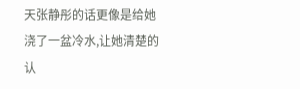天张静彤的话更像是给她浇了一盆冷水,让她清楚的认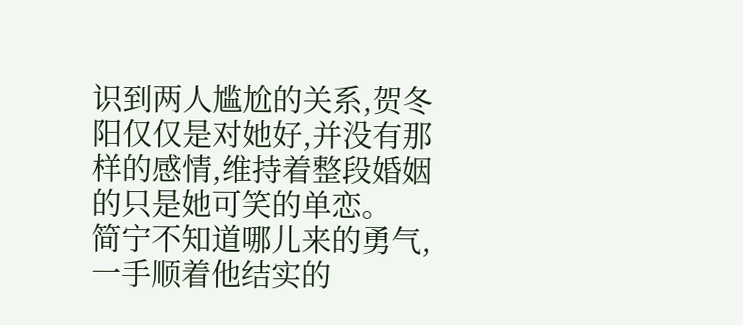识到两人尴尬的关系,贺冬阳仅仅是对她好,并没有那样的感情,维持着整段婚姻的只是她可笑的单恋。
简宁不知道哪儿来的勇气,一手顺着他结实的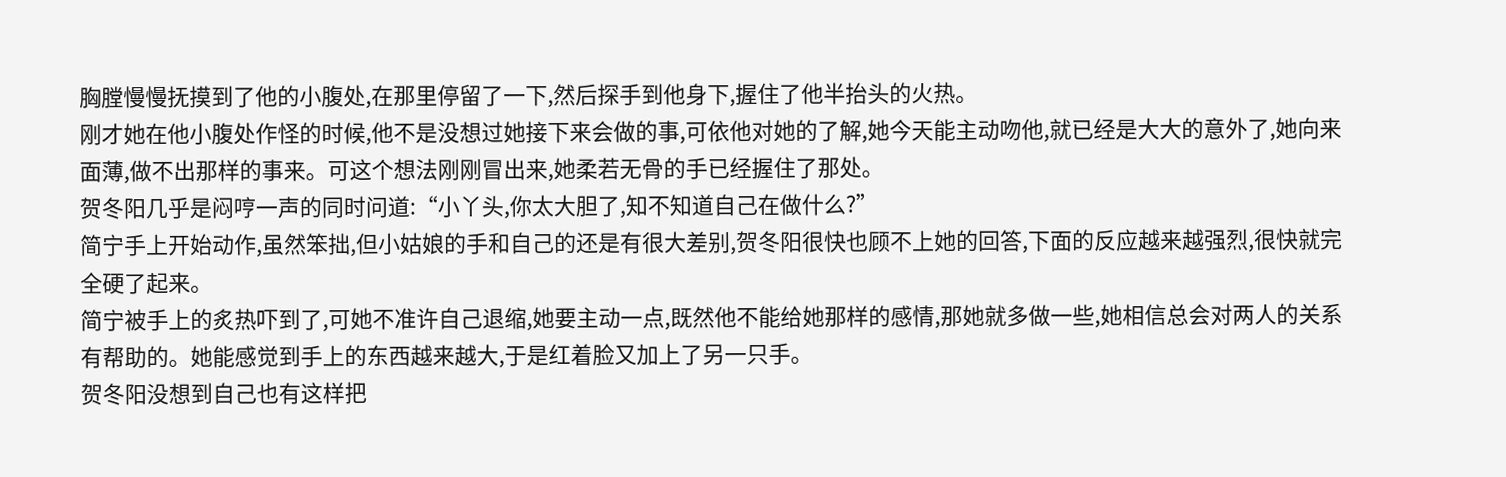胸膛慢慢抚摸到了他的小腹处,在那里停留了一下,然后探手到他身下,握住了他半抬头的火热。
刚才她在他小腹处作怪的时候,他不是没想过她接下来会做的事,可依他对她的了解,她今天能主动吻他,就已经是大大的意外了,她向来面薄,做不出那样的事来。可这个想法刚刚冒出来,她柔若无骨的手已经握住了那处。
贺冬阳几乎是闷哼一声的同时问道:“小丫头,你太大胆了,知不知道自己在做什么?”
简宁手上开始动作,虽然笨拙,但小姑娘的手和自己的还是有很大差别,贺冬阳很快也顾不上她的回答,下面的反应越来越强烈,很快就完全硬了起来。
简宁被手上的炙热吓到了,可她不准许自己退缩,她要主动一点,既然他不能给她那样的感情,那她就多做一些,她相信总会对两人的关系有帮助的。她能感觉到手上的东西越来越大,于是红着脸又加上了另一只手。
贺冬阳没想到自己也有这样把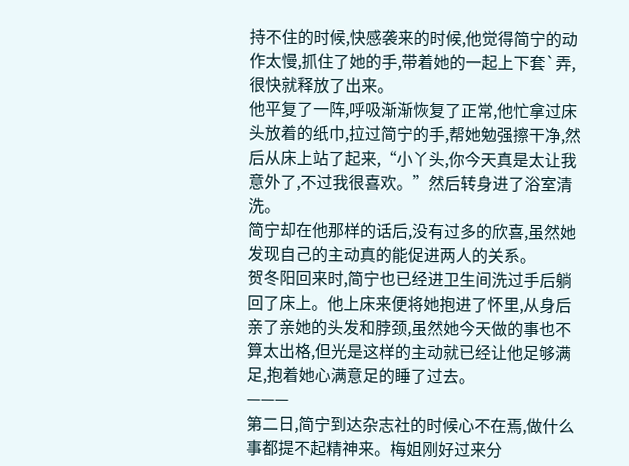持不住的时候,快感袭来的时候,他觉得简宁的动作太慢,抓住了她的手,带着她的一起上下套`弄,很快就释放了出来。
他平复了一阵,呼吸渐渐恢复了正常,他忙拿过床头放着的纸巾,拉过简宁的手,帮她勉强擦干净,然后从床上站了起来,“小丫头,你今天真是太让我意外了,不过我很喜欢。”然后转身进了浴室清洗。
简宁却在他那样的话后,没有过多的欣喜,虽然她发现自己的主动真的能促进两人的关系。
贺冬阳回来时,简宁也已经进卫生间洗过手后躺回了床上。他上床来便将她抱进了怀里,从身后亲了亲她的头发和脖颈,虽然她今天做的事也不算太出格,但光是这样的主动就已经让他足够满足,抱着她心满意足的睡了过去。
———
第二日,简宁到达杂志社的时候心不在焉,做什么事都提不起精神来。梅姐刚好过来分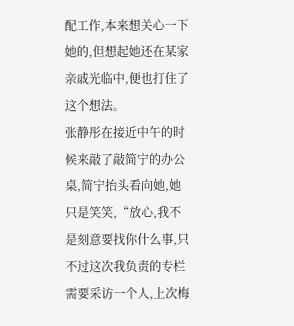配工作,本来想关心一下她的,但想起她还在某家亲戚光临中,便也打住了这个想法。
张静彤在接近中午的时候来敲了敲简宁的办公桌,简宁抬头看向她,她只是笑笑,“放心,我不是刻意要找你什么事,只不过这次我负责的专栏需要采访一个人,上次梅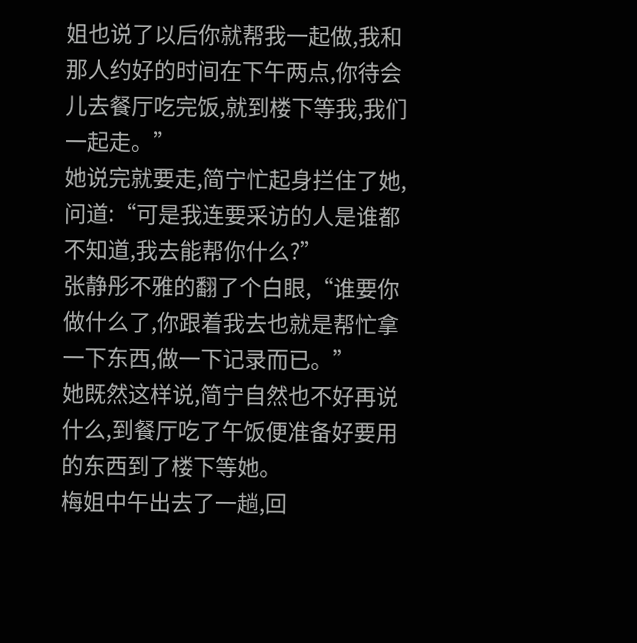姐也说了以后你就帮我一起做,我和那人约好的时间在下午两点,你待会儿去餐厅吃完饭,就到楼下等我,我们一起走。”
她说完就要走,简宁忙起身拦住了她,问道:“可是我连要采访的人是谁都不知道,我去能帮你什么?”
张静彤不雅的翻了个白眼,“谁要你做什么了,你跟着我去也就是帮忙拿一下东西,做一下记录而已。”
她既然这样说,简宁自然也不好再说什么,到餐厅吃了午饭便准备好要用的东西到了楼下等她。
梅姐中午出去了一趟,回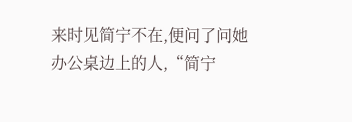来时见简宁不在,便问了问她办公桌边上的人,“简宁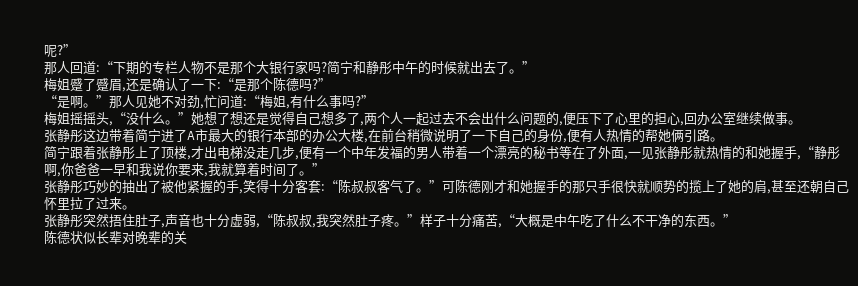呢?”
那人回道:“下期的专栏人物不是那个大银行家吗?简宁和静彤中午的时候就出去了。”
梅姐蹙了蹙眉,还是确认了一下:“是那个陈德吗?”
“是啊。”那人见她不对劲,忙问道:“梅姐,有什么事吗?”
梅姐摇摇头,“没什么。”她想了想还是觉得自己想多了,两个人一起过去不会出什么问题的,便压下了心里的担心,回办公室继续做事。
张静彤这边带着简宁进了A市最大的银行本部的办公大楼,在前台稍微说明了一下自己的身份,便有人热情的帮她俩引路。
简宁跟着张静彤上了顶楼,才出电梯没走几步,便有一个中年发福的男人带着一个漂亮的秘书等在了外面,一见张静彤就热情的和她握手,“静彤啊,你爸爸一早和我说你要来,我就算着时间了。”
张静彤巧妙的抽出了被他紧握的手,笑得十分客套:“陈叔叔客气了。”可陈德刚才和她握手的那只手很快就顺势的揽上了她的肩,甚至还朝自己怀里拉了过来。
张静彤突然捂住肚子,声音也十分虚弱,“陈叔叔,我突然肚子疼。”样子十分痛苦,“大概是中午吃了什么不干净的东西。”
陈德状似长辈对晚辈的关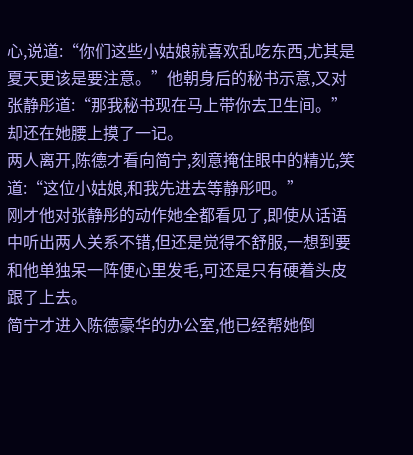心,说道:“你们这些小姑娘就喜欢乱吃东西,尤其是夏天更该是要注意。”他朝身后的秘书示意,又对张静彤道:“那我秘书现在马上带你去卫生间。”却还在她腰上摸了一记。
两人离开,陈德才看向简宁,刻意掩住眼中的精光,笑道:“这位小姑娘,和我先进去等静彤吧。”
刚才他对张静彤的动作她全都看见了,即使从话语中听出两人关系不错,但还是觉得不舒服,一想到要和他单独呆一阵便心里发毛,可还是只有硬着头皮跟了上去。
简宁才进入陈德豪华的办公室,他已经帮她倒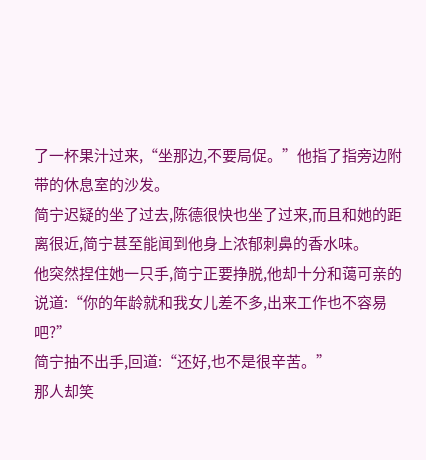了一杯果汁过来,“坐那边,不要局促。”他指了指旁边附带的休息室的沙发。
简宁迟疑的坐了过去,陈德很快也坐了过来,而且和她的距离很近,简宁甚至能闻到他身上浓郁刺鼻的香水味。
他突然捏住她一只手,简宁正要挣脱,他却十分和蔼可亲的说道:“你的年龄就和我女儿差不多,出来工作也不容易吧?”
简宁抽不出手,回道:“还好,也不是很辛苦。”
那人却笑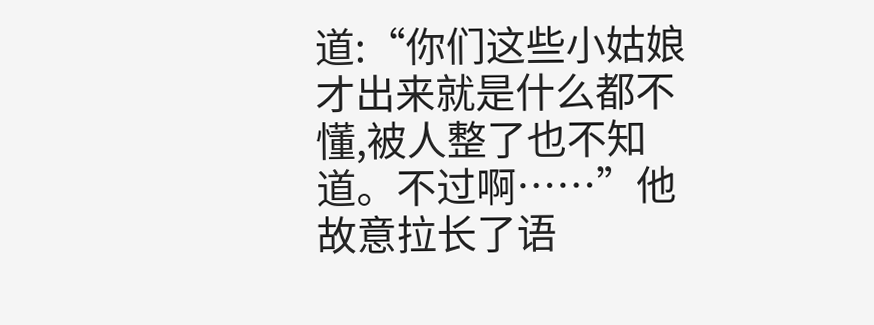道:“你们这些小姑娘才出来就是什么都不懂,被人整了也不知道。不过啊……”他故意拉长了语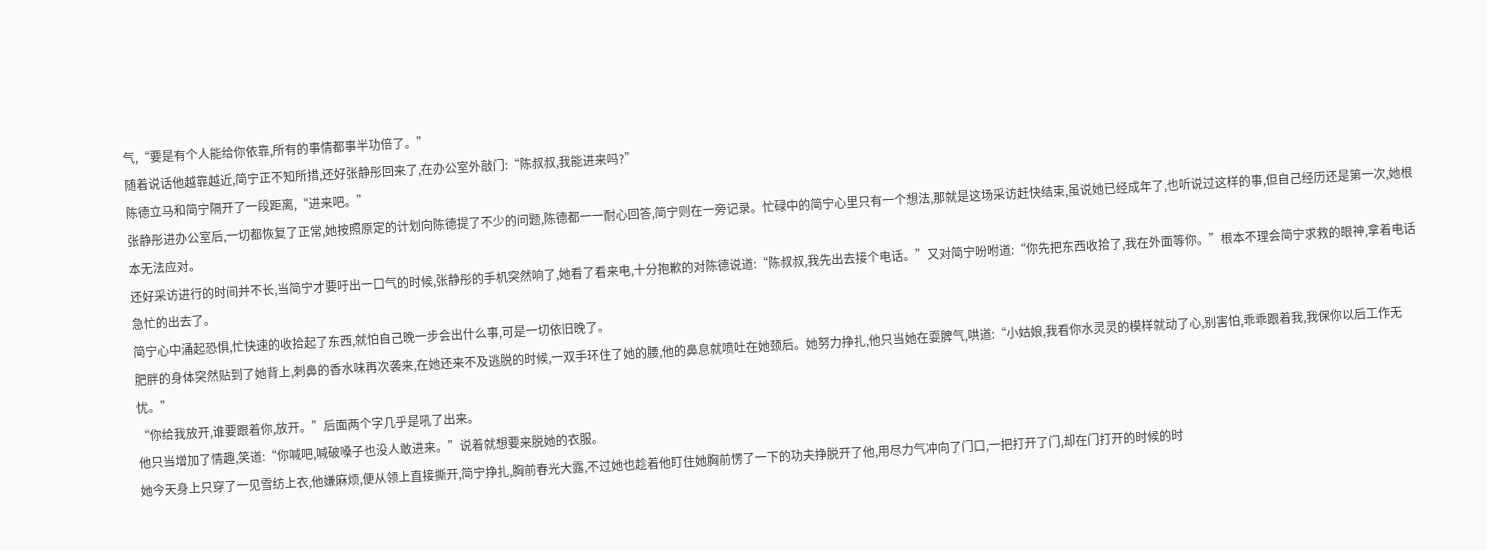气,“要是有个人能给你依靠,所有的事情都事半功倍了。”
随着说话他越靠越近,简宁正不知所措,还好张静彤回来了,在办公室外敲门:“陈叔叔,我能进来吗?”
陈德立马和简宁隔开了一段距离,“进来吧。”
张静彤进办公室后,一切都恢复了正常,她按照原定的计划向陈德提了不少的问题,陈德都一一耐心回答,简宁则在一旁记录。忙碌中的简宁心里只有一个想法,那就是这场采访赶快结束,虽说她已经成年了,也听说过这样的事,但自己经历还是第一次,她根本无法应对。
还好采访进行的时间并不长,当简宁才要吁出一口气的时候,张静彤的手机突然响了,她看了看来电,十分抱歉的对陈德说道:“陈叔叔,我先出去接个电话。”又对简宁吩咐道:“你先把东西收拾了,我在外面等你。”根本不理会简宁求救的眼神,拿着电话急忙的出去了。
简宁心中涌起恐惧,忙快速的收拾起了东西,就怕自己晚一步会出什么事,可是一切依旧晚了。
肥胖的身体突然贴到了她背上,刺鼻的香水味再次袭来,在她还来不及逃脱的时候,一双手环住了她的腰,他的鼻息就喷吐在她颈后。她努力挣扎,他只当她在耍脾气,哄道:“小姑娘,我看你水灵灵的模样就动了心,别害怕,乖乖跟着我,我保你以后工作无忧。”
“你给我放开,谁要跟着你,放开。”后面两个字几乎是吼了出来。
他只当增加了情趣,笑道:“你喊吧,喊破嗓子也没人敢进来。”说着就想要来脱她的衣服。
她今天身上只穿了一见雪纺上衣,他嫌麻烦,便从领上直接撕开,简宁挣扎,胸前春光大露,不过她也趁着他盯住她胸前愣了一下的功夫挣脱开了他,用尽力气冲向了门口,一把打开了门,却在门打开的时候的时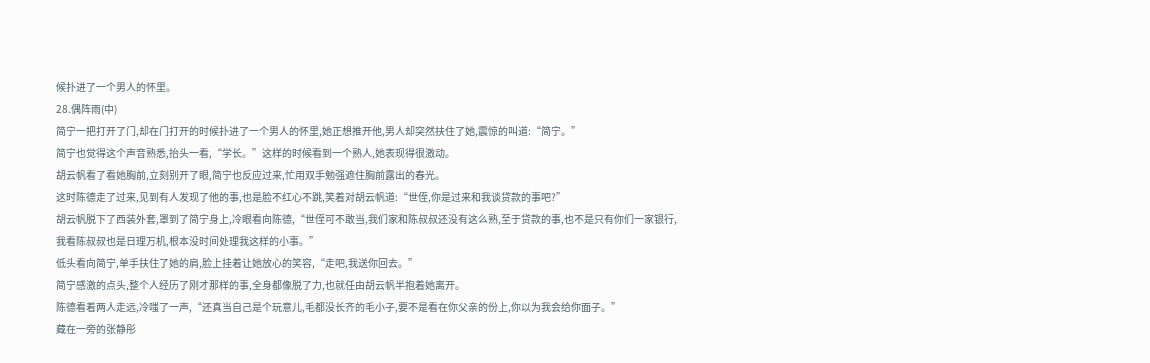候扑进了一个男人的怀里。
28.偶阵雨(中)
简宁一把打开了门,却在门打开的时候扑进了一个男人的怀里,她正想推开他,男人却突然扶住了她,震惊的叫道:“简宁。”
简宁也觉得这个声音熟悉,抬头一看,“学长。”这样的时候看到一个熟人,她表现得很激动。
胡云帆看了看她胸前,立刻别开了眼,简宁也反应过来,忙用双手勉强遮住胸前露出的春光。
这时陈德走了过来,见到有人发现了他的事,也是脸不红心不跳,笑着对胡云帆道:“世侄,你是过来和我谈贷款的事吧?”
胡云帆脱下了西装外套,罩到了简宁身上,冷眼看向陈德,“世侄可不敢当,我们家和陈叔叔还没有这么熟,至于贷款的事,也不是只有你们一家银行,我看陈叔叔也是日理万机,根本没时间处理我这样的小事。”
低头看向简宁,单手扶住了她的肩,脸上挂着让她放心的笑容,“走吧,我送你回去。”
简宁感激的点头,整个人经历了刚才那样的事,全身都像脱了力,也就任由胡云帆半抱着她离开。
陈德看着两人走远,冷嗤了一声,“还真当自己是个玩意儿,毛都没长齐的毛小子,要不是看在你父亲的份上,你以为我会给你面子。”
藏在一旁的张静彤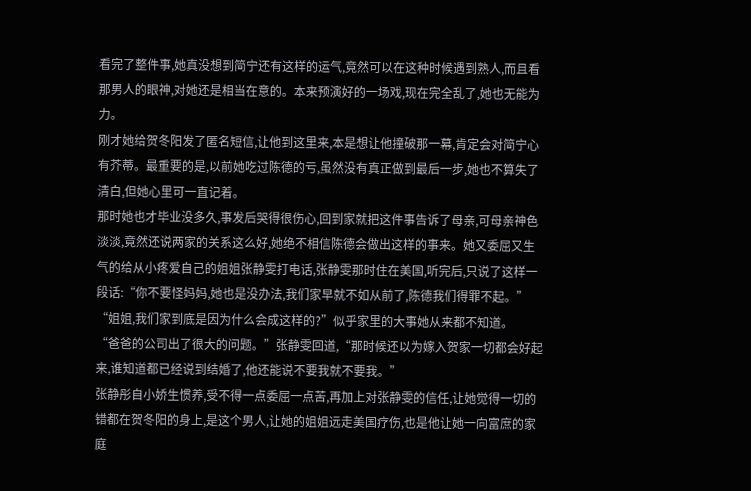看完了整件事,她真没想到简宁还有这样的运气,竟然可以在这种时候遇到熟人,而且看那男人的眼神,对她还是相当在意的。本来预演好的一场戏,现在完全乱了,她也无能为力。
刚才她给贺冬阳发了匿名短信,让他到这里来,本是想让他撞破那一幕,肯定会对简宁心有芥蒂。最重要的是,以前她吃过陈德的亏,虽然没有真正做到最后一步,她也不算失了清白,但她心里可一直记着。
那时她也才毕业没多久,事发后哭得很伤心,回到家就把这件事告诉了母亲,可母亲神色淡淡,竟然还说两家的关系这么好,她绝不相信陈德会做出这样的事来。她又委屈又生气的给从小疼爱自己的姐姐张静雯打电话,张静雯那时住在美国,听完后,只说了这样一段话:“你不要怪妈妈,她也是没办法,我们家早就不如从前了,陈德我们得罪不起。”
“姐姐,我们家到底是因为什么会成这样的?”似乎家里的大事她从来都不知道。
“爸爸的公司出了很大的问题。”张静雯回道,“那时候还以为嫁入贺家一切都会好起来,谁知道都已经说到结婚了,他还能说不要我就不要我。”
张静彤自小娇生惯养,受不得一点委屈一点苦,再加上对张静雯的信任,让她觉得一切的错都在贺冬阳的身上,是这个男人,让她的姐姐远走美国疗伤,也是他让她一向富庶的家庭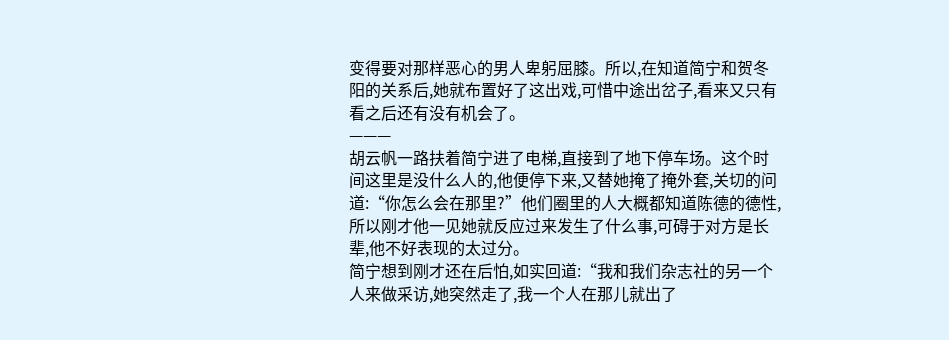变得要对那样恶心的男人卑躬屈膝。所以,在知道简宁和贺冬阳的关系后,她就布置好了这出戏,可惜中途出岔子,看来又只有看之后还有没有机会了。
———
胡云帆一路扶着简宁进了电梯,直接到了地下停车场。这个时间这里是没什么人的,他便停下来,又替她掩了掩外套,关切的问道:“你怎么会在那里?”他们圈里的人大概都知道陈德的德性,所以刚才他一见她就反应过来发生了什么事,可碍于对方是长辈,他不好表现的太过分。
简宁想到刚才还在后怕,如实回道:“我和我们杂志社的另一个人来做采访,她突然走了,我一个人在那儿就出了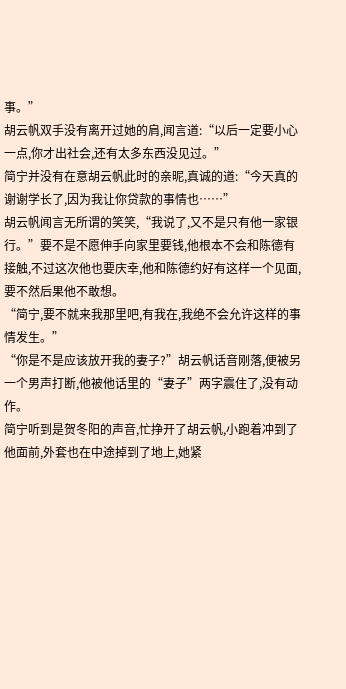事。”
胡云帆双手没有离开过她的肩,闻言道:“以后一定要小心一点,你才出社会,还有太多东西没见过。”
简宁并没有在意胡云帆此时的亲昵,真诚的道:“今天真的谢谢学长了,因为我让你贷款的事情也……”
胡云帆闻言无所谓的笑笑,“我说了,又不是只有他一家银行。”要不是不愿伸手向家里要钱,他根本不会和陈德有接触,不过这次他也要庆幸,他和陈德约好有这样一个见面,要不然后果他不敢想。
“简宁,要不就来我那里吧,有我在,我绝不会允许这样的事情发生。”
“你是不是应该放开我的妻子?”胡云帆话音刚落,便被另一个男声打断,他被他话里的“妻子”两字震住了,没有动作。
简宁听到是贺冬阳的声音,忙挣开了胡云帆,小跑着冲到了他面前,外套也在中途掉到了地上,她紧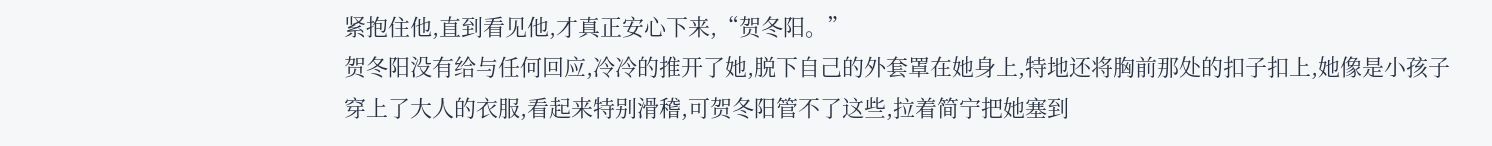紧抱住他,直到看见他,才真正安心下来,“贺冬阳。”
贺冬阳没有给与任何回应,冷冷的推开了她,脱下自己的外套罩在她身上,特地还将胸前那处的扣子扣上,她像是小孩子穿上了大人的衣服,看起来特别滑稽,可贺冬阳管不了这些,拉着简宁把她塞到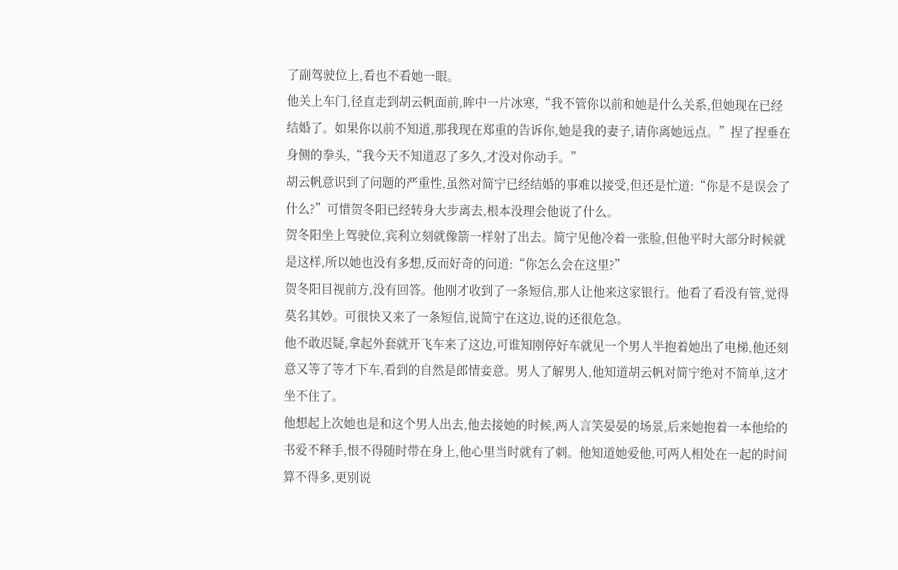了副驾驶位上,看也不看她一眼。
他关上车门,径直走到胡云帆面前,眸中一片冰寒,“我不管你以前和她是什么关系,但她现在已经结婚了。如果你以前不知道,那我现在郑重的告诉你,她是我的妻子,请你离她远点。”捏了捏垂在身侧的拳头,“我今天不知道忍了多久,才没对你动手。”
胡云帆意识到了问题的严重性,虽然对简宁已经结婚的事难以接受,但还是忙道:“你是不是误会了什么?”可惜贺冬阳已经转身大步离去,根本没理会他说了什么。
贺冬阳坐上驾驶位,宾利立刻就像箭一样射了出去。简宁见他冷着一张脸,但他平时大部分时候就是这样,所以她也没有多想,反而好奇的问道:“你怎么会在这里?”
贺冬阳目视前方,没有回答。他刚才收到了一条短信,那人让他来这家银行。他看了看没有管,觉得莫名其妙。可很快又来了一条短信,说简宁在这边,说的还很危急。
他不敢迟疑,拿起外套就开飞车来了这边,可谁知刚停好车就见一个男人半抱着她出了电梯,他还刻意又等了等才下车,看到的自然是郎情妾意。男人了解男人,他知道胡云帆对简宁绝对不简单,这才坐不住了。
他想起上次她也是和这个男人出去,他去接她的时候,两人言笑晏晏的场景,后来她抱着一本他给的书爱不释手,恨不得随时带在身上,他心里当时就有了刺。他知道她爱他,可两人相处在一起的时间算不得多,更别说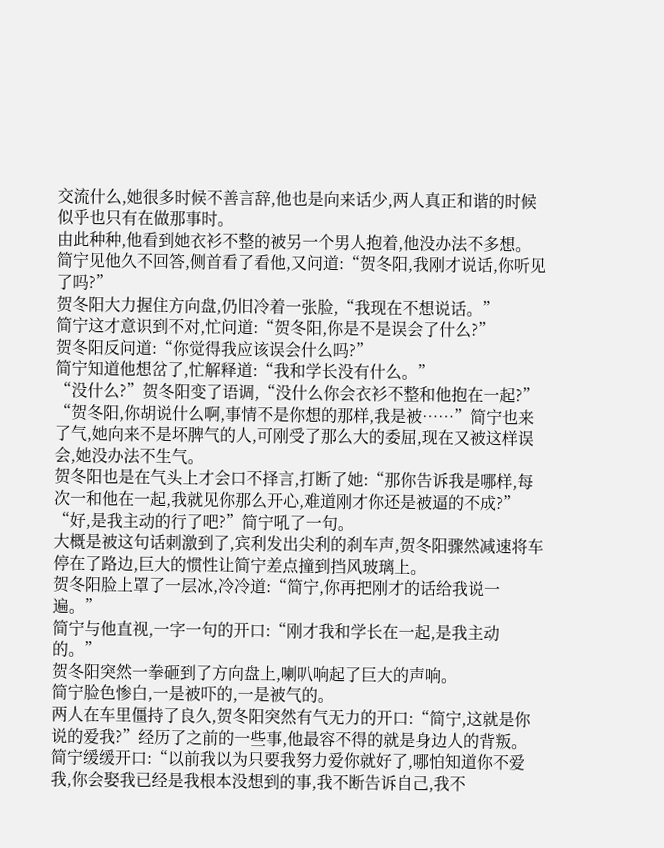交流什么,她很多时候不善言辞,他也是向来话少,两人真正和谐的时候似乎也只有在做那事时。
由此种种,他看到她衣衫不整的被另一个男人抱着,他没办法不多想。
简宁见他久不回答,侧首看了看他,又问道:“贺冬阳,我刚才说话,你听见了吗?”
贺冬阳大力握住方向盘,仍旧冷着一张脸,“我现在不想说话。”
简宁这才意识到不对,忙问道:“贺冬阳,你是不是误会了什么?”
贺冬阳反问道:“你觉得我应该误会什么吗?”
简宁知道他想岔了,忙解释道:“我和学长没有什么。”
“没什么?”贺冬阳变了语调,“没什么你会衣衫不整和他抱在一起?”
“贺冬阳,你胡说什么啊,事情不是你想的那样,我是被……”简宁也来了气,她向来不是坏脾气的人,可刚受了那么大的委屈,现在又被这样误会,她没办法不生气。
贺冬阳也是在气头上才会口不择言,打断了她:“那你告诉我是哪样,每次一和他在一起,我就见你那么开心,难道刚才你还是被逼的不成?”
“好,是我主动的行了吧?”简宁吼了一句。
大概是被这句话刺激到了,宾利发出尖利的刹车声,贺冬阳骤然减速将车停在了路边,巨大的惯性让简宁差点撞到挡风玻璃上。
贺冬阳脸上罩了一层冰,冷冷道:“简宁,你再把刚才的话给我说一遍。”
简宁与他直视,一字一句的开口:“刚才我和学长在一起,是我主动的。”
贺冬阳突然一拳砸到了方向盘上,喇叭响起了巨大的声响。
简宁脸色惨白,一是被吓的,一是被气的。
两人在车里僵持了良久,贺冬阳突然有气无力的开口:“简宁,这就是你说的爱我?”经历了之前的一些事,他最容不得的就是身边人的背叛。
简宁缓缓开口:“以前我以为只要我努力爱你就好了,哪怕知道你不爱我,你会娶我已经是我根本没想到的事,我不断告诉自己,我不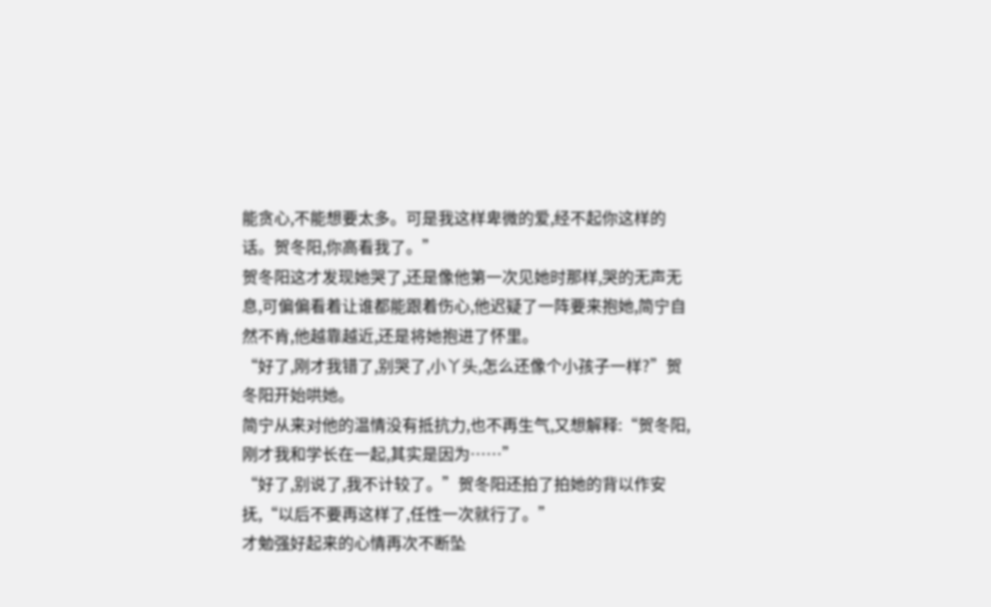能贪心,不能想要太多。可是我这样卑微的爱,经不起你这样的话。贺冬阳,你高看我了。”
贺冬阳这才发现她哭了,还是像他第一次见她时那样,哭的无声无息,可偏偏看着让谁都能跟着伤心,他迟疑了一阵要来抱她,简宁自然不肯,他越靠越近,还是将她抱进了怀里。
“好了,刚才我错了,别哭了,小丫头,怎么还像个小孩子一样?”贺冬阳开始哄她。
简宁从来对他的温情没有抵抗力,也不再生气,又想解释:“贺冬阳,刚才我和学长在一起,其实是因为……”
“好了,别说了,我不计较了。”贺冬阳还拍了拍她的背以作安抚,“以后不要再这样了,任性一次就行了。”
才勉强好起来的心情再次不断坠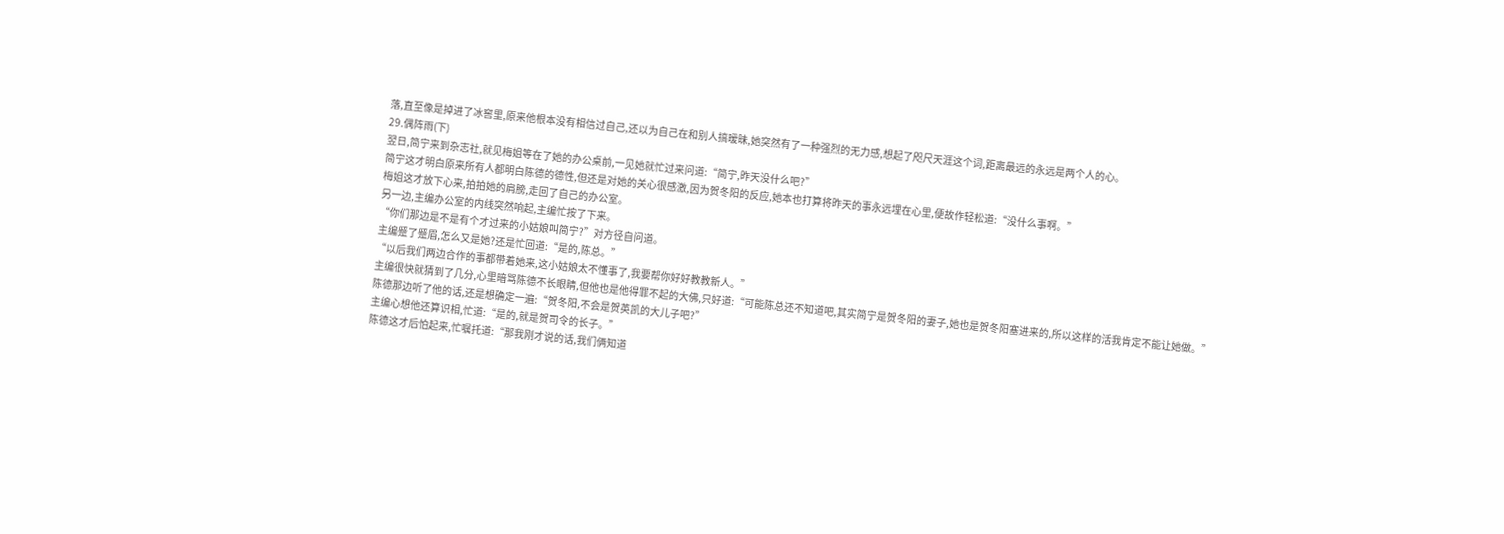落,直至像是掉进了冰窖里,原来他根本没有相信过自己,还以为自己在和别人搞暧昧,她突然有了一种强烈的无力感,想起了咫尺天涯这个词,距离最远的永远是两个人的心。
29.偶阵雨(下)
翌日,简宁来到杂志社,就见梅姐等在了她的办公桌前,一见她就忙过来问道:“简宁,昨天没什么吧?”
简宁这才明白原来所有人都明白陈德的德性,但还是对她的关心很感激,因为贺冬阳的反应,她本也打算将昨天的事永远埋在心里,便故作轻松道:“没什么事啊。”
梅姐这才放下心来,拍拍她的肩膀,走回了自己的办公室。
另一边,主编办公室的内线突然响起,主编忙按了下来。
“你们那边是不是有个才过来的小姑娘叫简宁?”对方径自问道。
主编蹙了蹙眉,怎么又是她?还是忙回道:“是的,陈总。”
“以后我们两边合作的事都带着她来,这小姑娘太不懂事了,我要帮你好好教教新人。”
主编很快就猜到了几分,心里暗骂陈德不长眼睛,但他也是他得罪不起的大佛,只好道:“可能陈总还不知道吧,其实简宁是贺冬阳的妻子,她也是贺冬阳塞进来的,所以这样的活我肯定不能让她做。”
陈德那边听了他的话,还是想确定一遍:“贺冬阳,不会是贺英凯的大儿子吧?”
主编心想他还算识相,忙道:“是的,就是贺司令的长子。”
陈德这才后怕起来,忙嘱托道:“那我刚才说的话,我们俩知道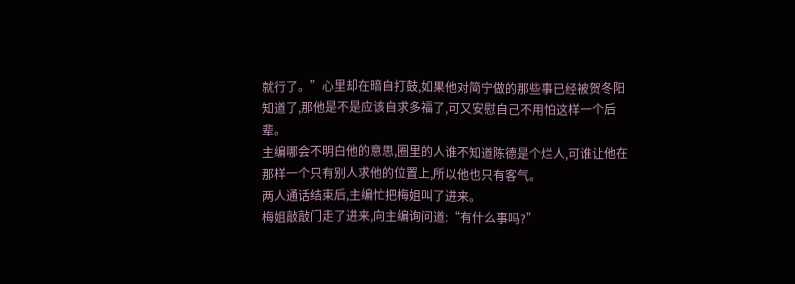就行了。”心里却在暗自打鼓,如果他对简宁做的那些事已经被贺冬阳知道了,那他是不是应该自求多福了,可又安慰自己不用怕这样一个后辈。
主编哪会不明白他的意思,圈里的人谁不知道陈德是个烂人,可谁让他在那样一个只有别人求他的位置上,所以他也只有客气。
两人通话结束后,主编忙把梅姐叫了进来。
梅姐敲敲门走了进来,向主编询问道:“有什么事吗?”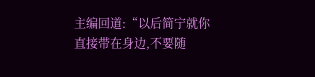主编回道:“以后简宁就你直接带在身边,不要随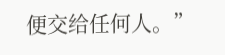便交给任何人。”